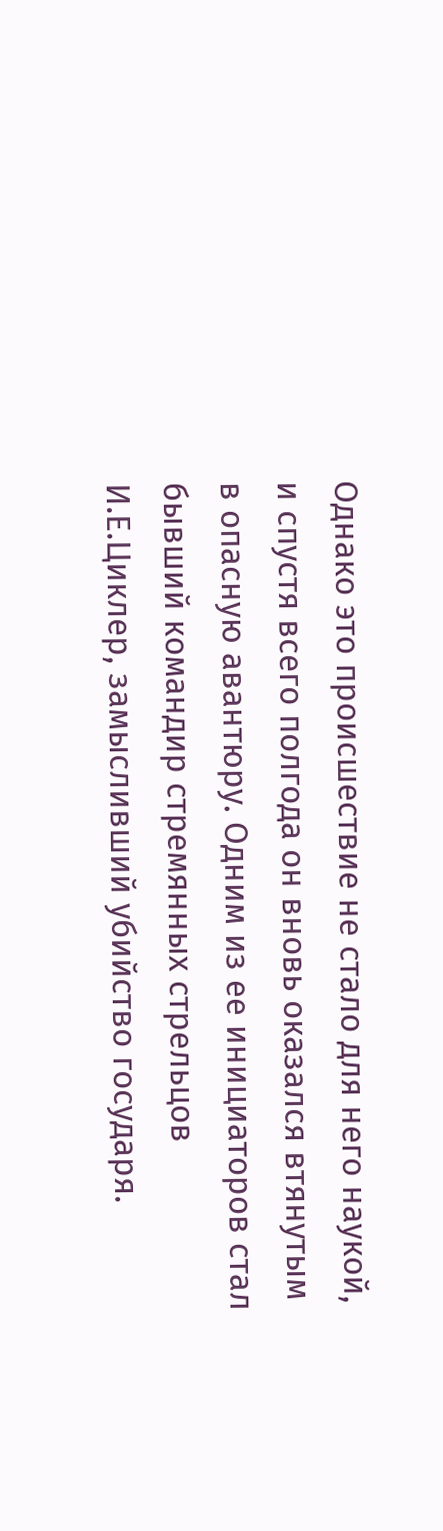Однако это происшествие не стало для него наукой, и спустя всего полгода он вновь оказался втянутым в опасную авантюру. Одним из ее инициаторов стал бывший командир стремянных стрельцов И.Е.Циклер, замысливший убийство государя.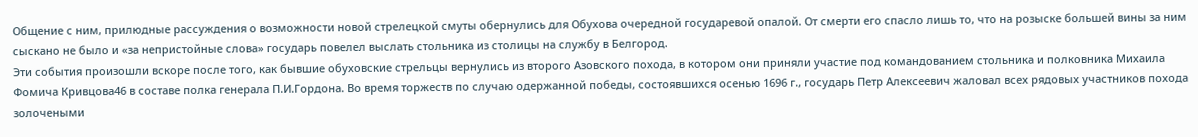Общение с ним, прилюдные рассуждения о возможности новой стрелецкой смуты обернулись для Обухова очередной государевой опалой. От смерти его спасло лишь то, что на розыске большей вины за ним сыскано не было и «за непристойные слова» государь повелел выслать стольника из столицы на службу в Белгород.
Эти события произошли вскоре после того, как бывшие обуховские стрельцы вернулись из второго Азовского похода, в котором они приняли участие под командованием стольника и полковника Михаила Фомича Кривцова46 в составе полка генерала П.И.Гордона. Во время торжеств по случаю одержанной победы, состоявшихся осенью 1696 г., государь Петр Алексеевич жаловал всех рядовых участников похода золочеными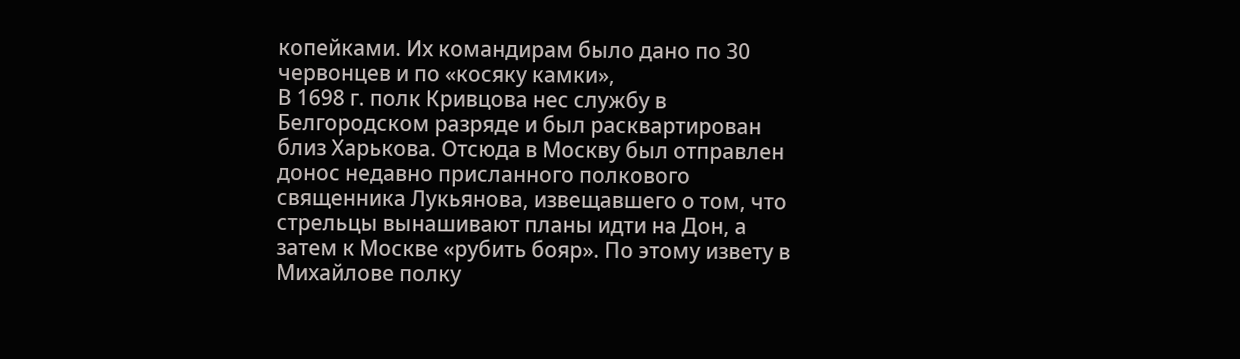копейками. Их командирам было дано по 30 червонцев и по «косяку камки»,
В 1698 г. полк Кривцова нес службу в Белгородском разряде и был расквартирован близ Харькова. Отсюда в Москву был отправлен донос недавно присланного полкового священника Лукьянова, извещавшего о том, что стрельцы вынашивают планы идти на Дон, а затем к Москве «рубить бояр». По этому извету в Михайлове полку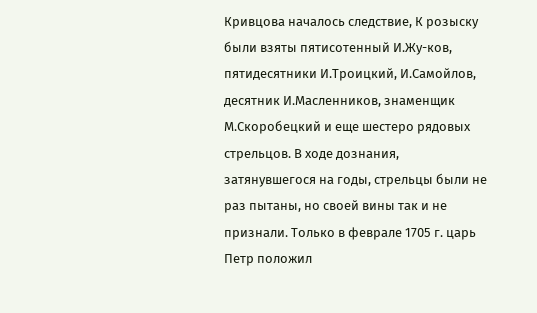Кривцова началось следствие, К розыску были взяты пятисотенный И.Жу-ков, пятидесятники И.Троицкий, И.Самойлов, десятник И.Масленников, знаменщик М.Скоробецкий и еще шестеро рядовых стрельцов. В ходе дознания, затянувшегося на годы, стрельцы были не раз пытаны, но своей вины так и не признали. Только в феврале 1705 г. царь
Петр положил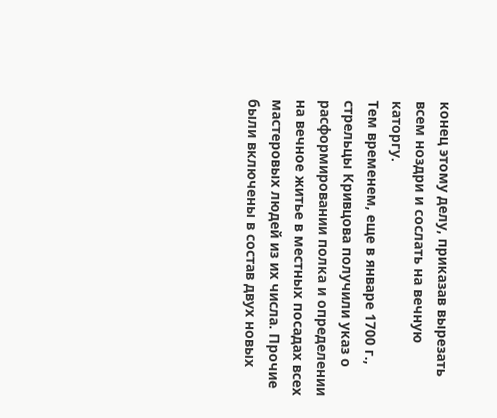конец этому делу, приказав вырезать всем ноздри и сослать на вечную каторгу.
Тем временем, еще в январе 1700 г., стрельцы Кривцова получили указ о расформировании полка и определении на вечное житье в местных посадах всех мастеровых людей из их числа. Прочие были включены в состав двух новых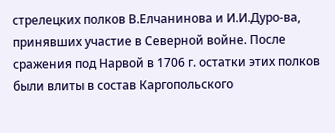стрелецких полков В.Елчанинова и И.И.Дуро-ва, принявших участие в Северной войне. После сражения под Нарвой в 1706 г. остатки этих полков были влиты в состав Каргопольского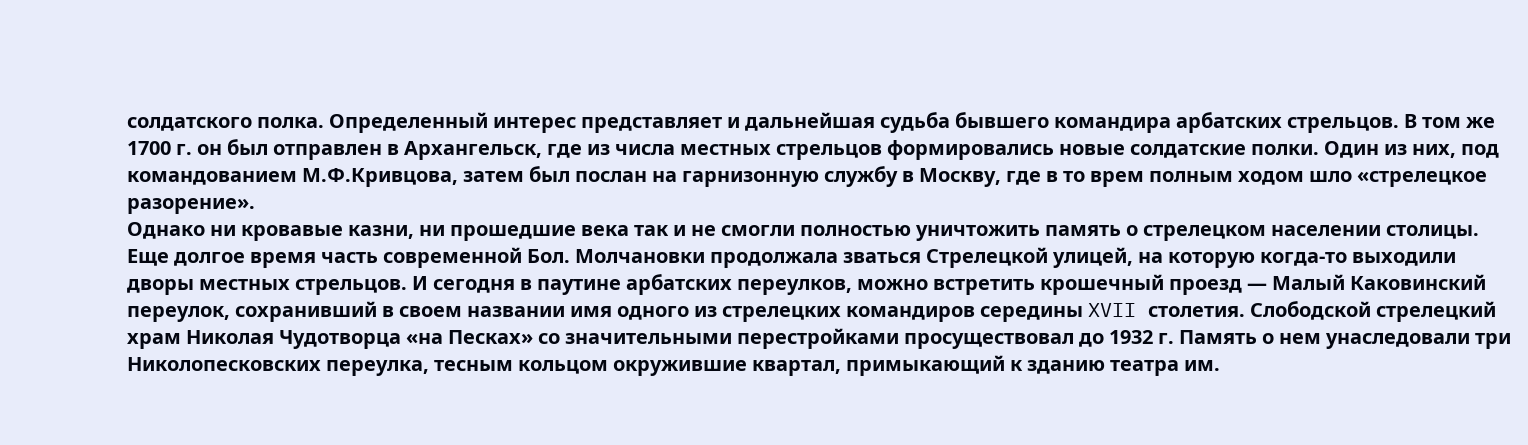солдатского полка. Определенный интерес представляет и дальнейшая судьба бывшего командира арбатских стрельцов. В том же 1700 г. он был отправлен в Архангельск, где из числа местных стрельцов формировались новые солдатские полки. Один из них, под командованием М.Ф.Кривцова, затем был послан на гарнизонную службу в Москву, где в то врем полным ходом шло «стрелецкое разорение».
Однако ни кровавые казни, ни прошедшие века так и не смогли полностью уничтожить память о стрелецком населении столицы. Еще долгое время часть современной Бол. Молчановки продолжала зваться Стрелецкой улицей, на которую когда-то выходили дворы местных стрельцов. И сегодня в паутине арбатских переулков, можно встретить крошечный проезд — Малый Каковинский переулок, сохранивший в своем названии имя одного из стрелецких командиров середины XVII столетия. Слободской стрелецкий храм Николая Чудотворца «на Песках» со значительными перестройками просуществовал до 1932 г. Память о нем унаследовали три Николопесковских переулка, тесным кольцом окружившие квартал, примыкающий к зданию театра им.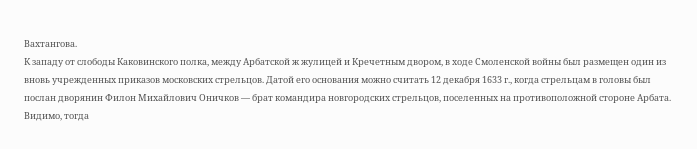Вахтангова.
К западу от слободы Каковинского полка, между Арбатской ж жулицей и Кречетным двором, в ходе Смоленской войны был размещен один из вновь учрежденных приказов московских стрельцов. Датой его основания можно считать 12 декабря 1633 г., когда стрельцам в головы был послан дворянин Филон Михайлович Оничков — брат командира новгородских стрельцов, поселенных на противоположной стороне Арбата. Видимо, тогда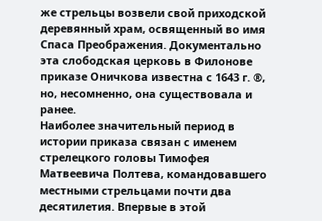же стрельцы возвели свой приходской деревянный храм, освященный во имя Спаса Преображения. Документально эта слободская церковь в Филонове приказе Оничкова известна с 1643 г. ®, но, несомненно, она существовала и ранее.
Наиболее значительный период в истории приказа связан с именем стрелецкого головы Тимофея Матвеевича Полтева, командовавшего местными стрельцами почти два десятилетия. Впервые в этой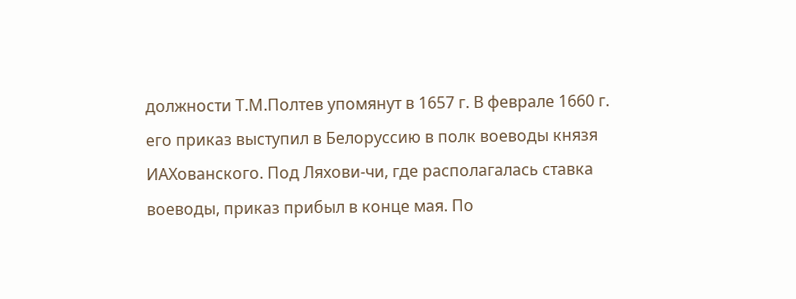должности Т.М.Полтев упомянут в 1657 г. В феврале 1660 г. его приказ выступил в Белоруссию в полк воеводы князя ИАХованского. Под Ляхови-чи, где располагалась ставка воеводы, приказ прибыл в конце мая. По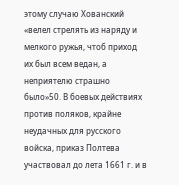этому случаю Хованский «велел стрелять из наряду и мелкого ружья, чтоб приход их был всем ведан, а неприятелю страшно было»50. В боевых действиях против поляков, крайне неудачных для русского войска, приказ Полтева участвовал до лета 1661 г. и в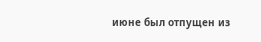июне был отпущен из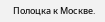Полоцка к Москве.